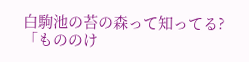白駒池の苔の森って知ってる? 「もののけ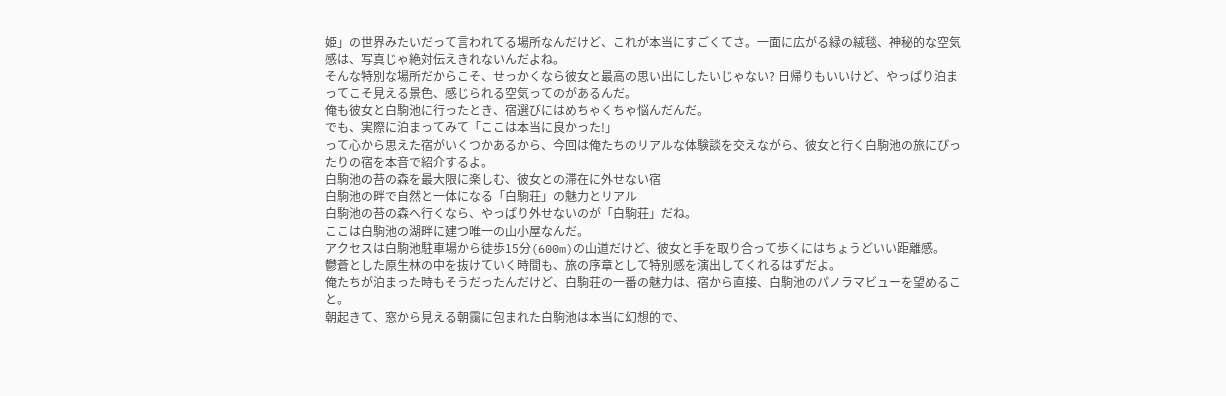姫」の世界みたいだって言われてる場所なんだけど、これが本当にすごくてさ。一面に広がる緑の絨毯、神秘的な空気感は、写真じゃ絶対伝えきれないんだよね。
そんな特別な場所だからこそ、せっかくなら彼女と最高の思い出にしたいじゃない? 日帰りもいいけど、やっぱり泊まってこそ見える景色、感じられる空気ってのがあるんだ。
俺も彼女と白駒池に行ったとき、宿選びにはめちゃくちゃ悩んだんだ。
でも、実際に泊まってみて「ここは本当に良かった!」
って心から思えた宿がいくつかあるから、今回は俺たちのリアルな体験談を交えながら、彼女と行く白駒池の旅にぴったりの宿を本音で紹介するよ。
白駒池の苔の森を最大限に楽しむ、彼女との滞在に外せない宿
白駒池の畔で自然と一体になる「白駒荘」の魅力とリアル
白駒池の苔の森へ行くなら、やっぱり外せないのが「白駒荘」だね。
ここは白駒池の湖畔に建つ唯一の山小屋なんだ。
アクセスは白駒池駐車場から徒歩15分(600m)の山道だけど、彼女と手を取り合って歩くにはちょうどいい距離感。
鬱蒼とした原生林の中を抜けていく時間も、旅の序章として特別感を演出してくれるはずだよ。
俺たちが泊まった時もそうだったんだけど、白駒荘の一番の魅力は、宿から直接、白駒池のパノラマビューを望めること。
朝起きて、窓から見える朝靄に包まれた白駒池は本当に幻想的で、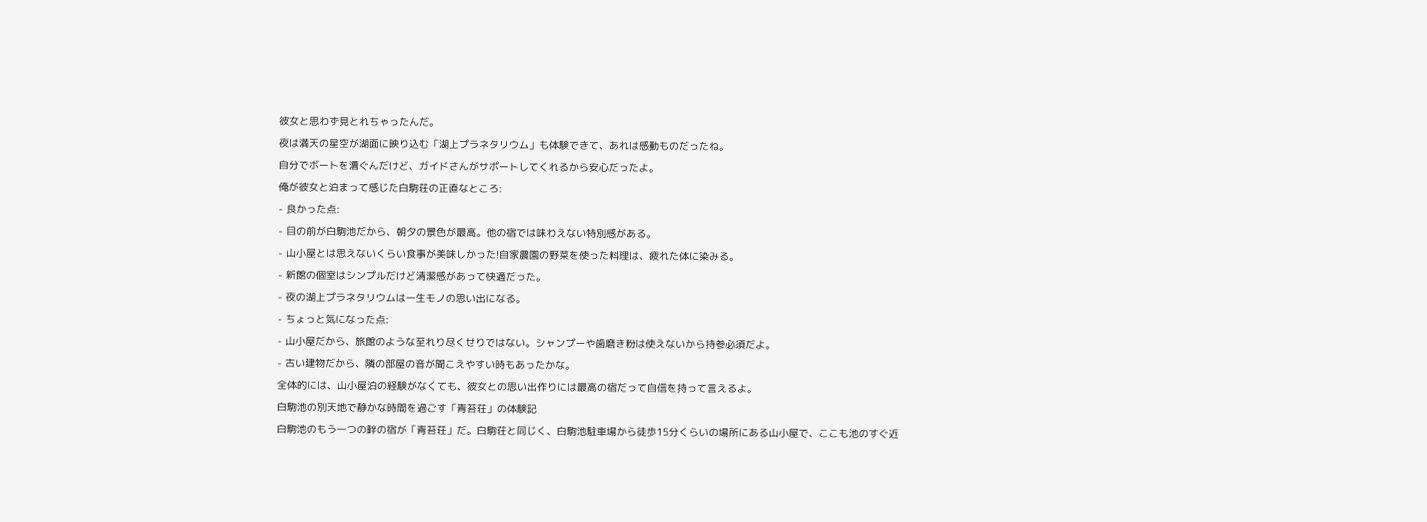彼女と思わず見とれちゃったんだ。
夜は満天の星空が湖面に映り込む「湖上プラネタリウム」も体験できて、あれは感動ものだったね。
自分でボートを漕ぐんだけど、ガイドさんがサポートしてくれるから安心だったよ。
俺が彼女と泊まって感じた白駒荘の正直なところ:
- 良かった点:
- 目の前が白駒池だから、朝夕の景色が最高。他の宿では味わえない特別感がある。
- 山小屋とは思えないくらい食事が美味しかった!自家農園の野菜を使った料理は、疲れた体に染みる。
- 新館の個室はシンプルだけど清潔感があって快適だった。
- 夜の湖上プラネタリウムは一生モノの思い出になる。
- ちょっと気になった点:
- 山小屋だから、旅館のような至れり尽くせりではない。シャンプーや歯磨き粉は使えないから持参必須だよ。
- 古い建物だから、隣の部屋の音が聞こえやすい時もあったかな。
全体的には、山小屋泊の経験がなくても、彼女との思い出作りには最高の宿だって自信を持って言えるよ。
白駒池の別天地で静かな時間を過ごす「青苔荘」の体験記
白駒池のもう一つの畔の宿が「青苔荘」だ。白駒荘と同じく、白駒池駐車場から徒歩15分くらいの場所にある山小屋で、ここも池のすぐ近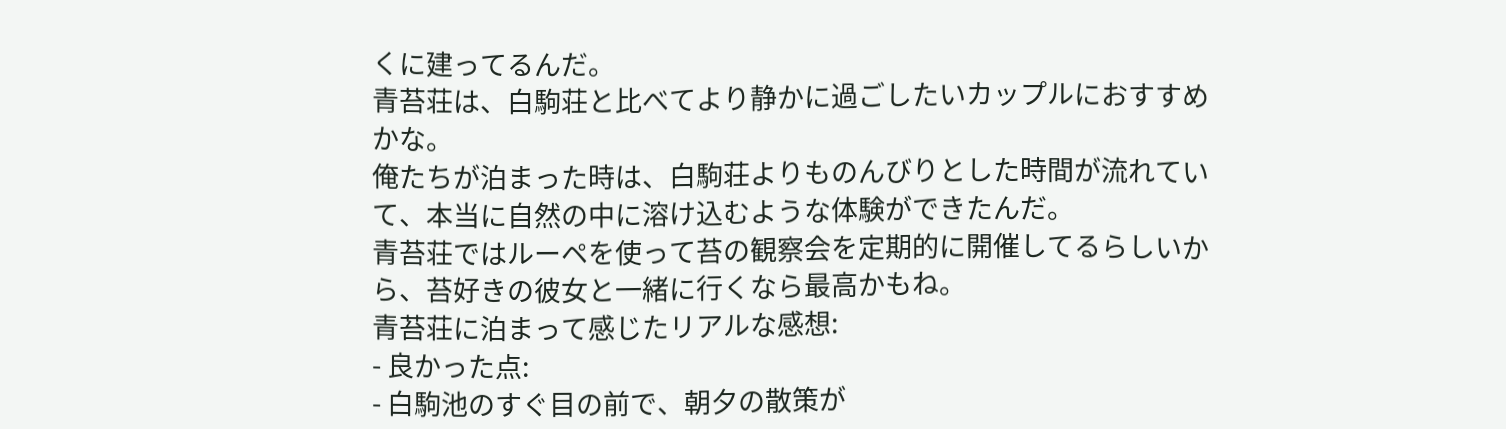くに建ってるんだ。
青苔荘は、白駒荘と比べてより静かに過ごしたいカップルにおすすめかな。
俺たちが泊まった時は、白駒荘よりものんびりとした時間が流れていて、本当に自然の中に溶け込むような体験ができたんだ。
青苔荘ではルーペを使って苔の観察会を定期的に開催してるらしいから、苔好きの彼女と一緒に行くなら最高かもね。
青苔荘に泊まって感じたリアルな感想:
- 良かった点:
- 白駒池のすぐ目の前で、朝夕の散策が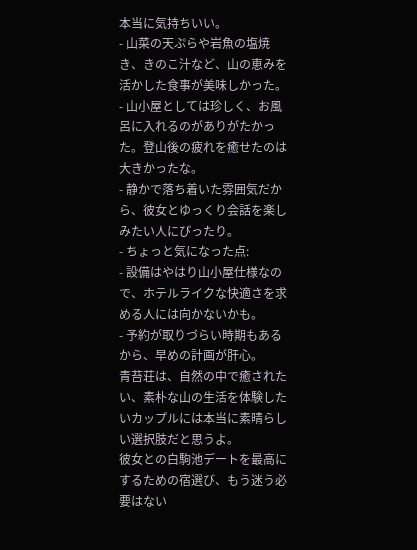本当に気持ちいい。
- 山菜の天ぷらや岩魚の塩焼き、きのこ汁など、山の恵みを活かした食事が美味しかった。
- 山小屋としては珍しく、お風呂に入れるのがありがたかった。登山後の疲れを癒せたのは大きかったな。
- 静かで落ち着いた雰囲気だから、彼女とゆっくり会話を楽しみたい人にぴったり。
- ちょっと気になった点:
- 設備はやはり山小屋仕様なので、ホテルライクな快適さを求める人には向かないかも。
- 予約が取りづらい時期もあるから、早めの計画が肝心。
青苔荘は、自然の中で癒されたい、素朴な山の生活を体験したいカップルには本当に素晴らしい選択肢だと思うよ。
彼女との白駒池デートを最高にするための宿選び、もう迷う必要はない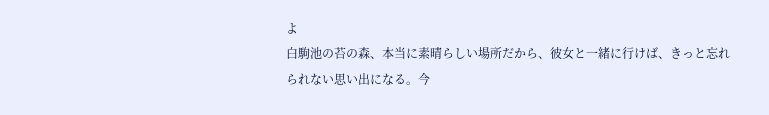よ
白駒池の苔の森、本当に素晴らしい場所だから、彼女と一緒に行けば、きっと忘れられない思い出になる。今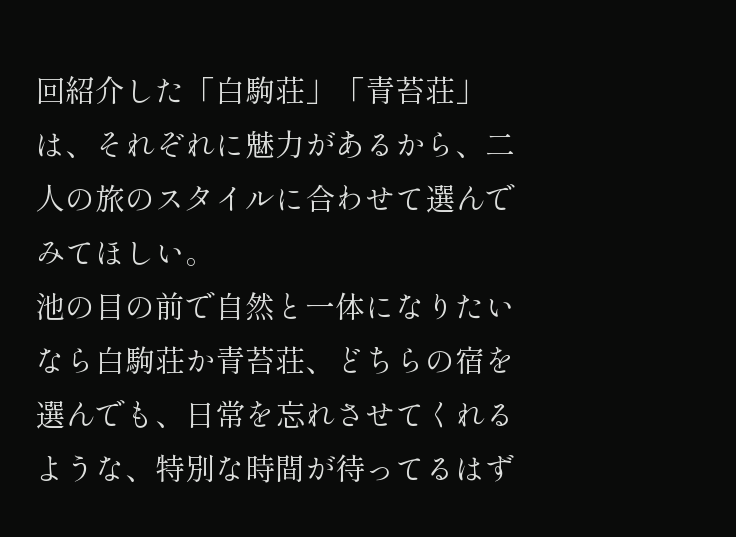回紹介した「白駒荘」「青苔荘」は、それぞれに魅力があるから、二人の旅のスタイルに合わせて選んでみてほしい。
池の目の前で自然と一体になりたいなら白駒荘か青苔荘、どちらの宿を選んでも、日常を忘れさせてくれるような、特別な時間が待ってるはず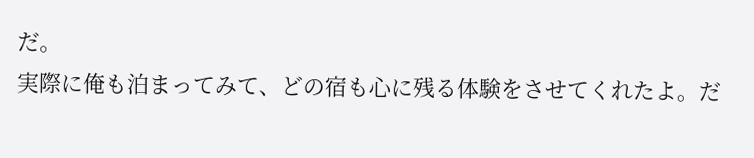だ。
実際に俺も泊まってみて、どの宿も心に残る体験をさせてくれたよ。だ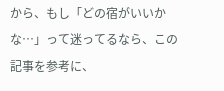から、もし「どの宿がいいかな…」って迷ってるなら、この記事を参考に、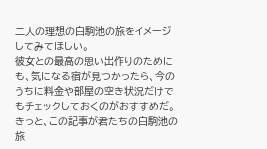二人の理想の白駒池の旅をイメージしてみてほしい。
彼女との最高の思い出作りのためにも、気になる宿が見つかったら、今のうちに料金や部屋の空き状況だけでもチェックしておくのがおすすめだ。
きっと、この記事が君たちの白駒池の旅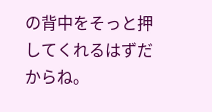の背中をそっと押してくれるはずだからね。